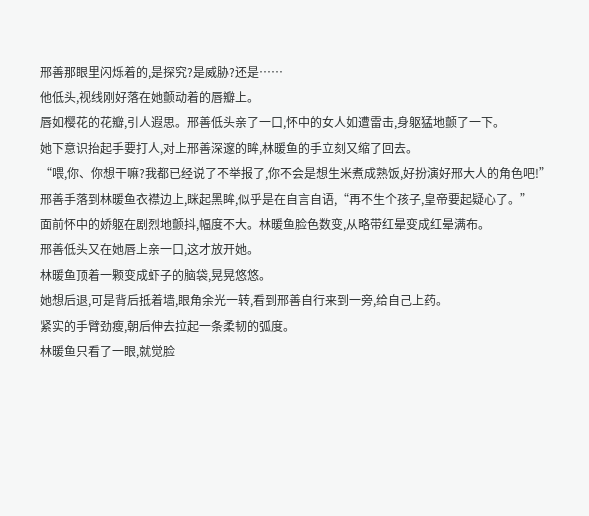邢善那眼里闪烁着的,是探究?是威胁?还是……
他低头,视线刚好落在她颤动着的唇瓣上。
唇如樱花的花瓣,引人遐思。邢善低头亲了一口,怀中的女人如遭雷击,身躯猛地颤了一下。
她下意识抬起手要打人,对上邢善深邃的眸,林暖鱼的手立刻又缩了回去。
“喂,你、你想干嘛?我都已经说了不举报了,你不会是想生米煮成熟饭,好扮演好邢大人的角色吧!”
邢善手落到林暖鱼衣襟边上,眯起黑眸,似乎是在自言自语,“再不生个孩子,皇帝要起疑心了。”
面前怀中的娇躯在剧烈地颤抖,幅度不大。林暖鱼脸色数变,从略带红晕变成红晕满布。
邢善低头又在她唇上亲一口,这才放开她。
林暖鱼顶着一颗变成虾子的脑袋,晃晃悠悠。
她想后退,可是背后抵着墙,眼角余光一转,看到邢善自行来到一旁,给自己上药。
紧实的手臂劲瘦,朝后伸去拉起一条柔韧的弧度。
林暖鱼只看了一眼,就觉脸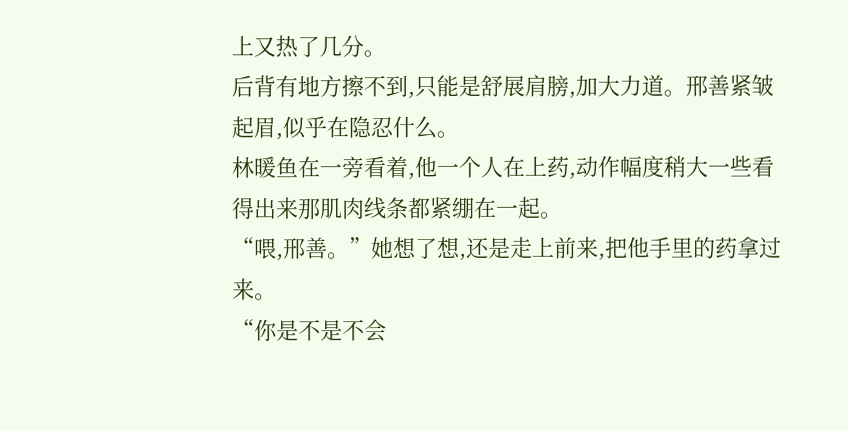上又热了几分。
后背有地方擦不到,只能是舒展肩膀,加大力道。邢善紧皱起眉,似乎在隐忍什么。
林暖鱼在一旁看着,他一个人在上药,动作幅度稍大一些看得出来那肌肉线条都紧绷在一起。
“喂,邢善。”她想了想,还是走上前来,把他手里的药拿过来。
“你是不是不会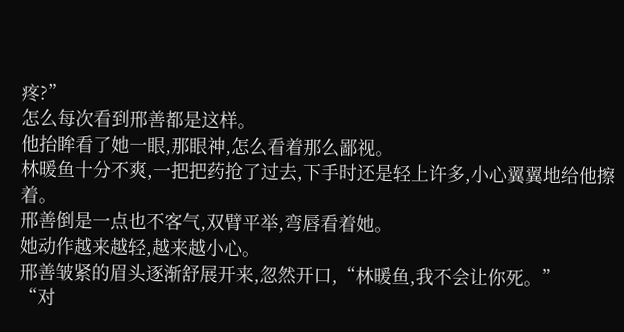疼?”
怎么每次看到邢善都是这样。
他抬眸看了她一眼,那眼神,怎么看着那么鄙视。
林暖鱼十分不爽,一把把药抢了过去,下手时还是轻上许多,小心翼翼地给他擦着。
邢善倒是一点也不客气,双臂平举,弯唇看着她。
她动作越来越轻,越来越小心。
邢善皱紧的眉头逐渐舒展开来,忽然开口,“林暖鱼,我不会让你死。”
“对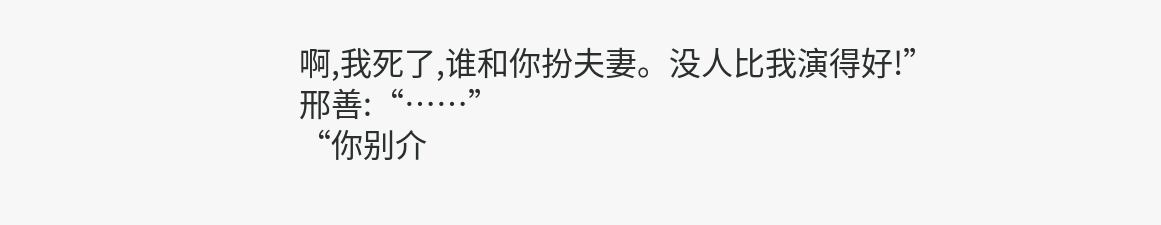啊,我死了,谁和你扮夫妻。没人比我演得好!”
邢善:“……”
“你别介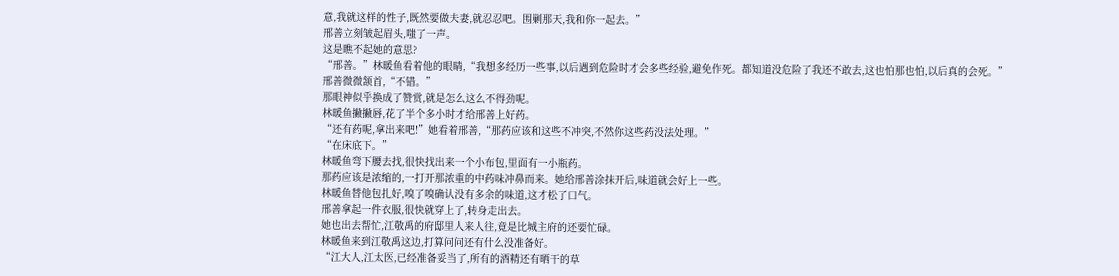意,我就这样的性子,既然要做夫妻,就忍忍吧。围剿那天,我和你一起去。”
邢善立刻皱起眉头,嗤了一声。
这是瞧不起她的意思?
“邢善。”林暖鱼看着他的眼睛,“我想多经历一些事,以后遇到危险时才会多些经验,避免作死。都知道没危险了我还不敢去,这也怕那也怕,以后真的会死。”
邢善微微颔首,“不错。”
那眼神似乎换成了赞赏,就是怎么这么不得劲呢。
林暖鱼撇撇唇,花了半个多小时才给邢善上好药。
“还有药呢,拿出来吧!”她看着邢善,“那药应该和这些不冲突,不然你这些药没法处理。”
“在床底下。”
林暖鱼弯下腰去找,很快找出来一个小布包,里面有一小瓶药。
那药应该是浓缩的,一打开那浓重的中药味冲鼻而来。她给邢善涂抹开后,味道就会好上一些。
林暖鱼替他包扎好,嗅了嗅确认没有多余的味道,这才松了口气。
邢善拿起一件衣服,很快就穿上了,转身走出去。
她也出去帮忙,江敬禹的府邸里人来人往,竟是比城主府的还要忙碌。
林暖鱼来到江敬禹这边,打算问问还有什么没准备好。
“江大人,江太医,已经准备妥当了,所有的酒精还有晒干的草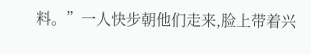料。”一人快步朝他们走来,脸上带着兴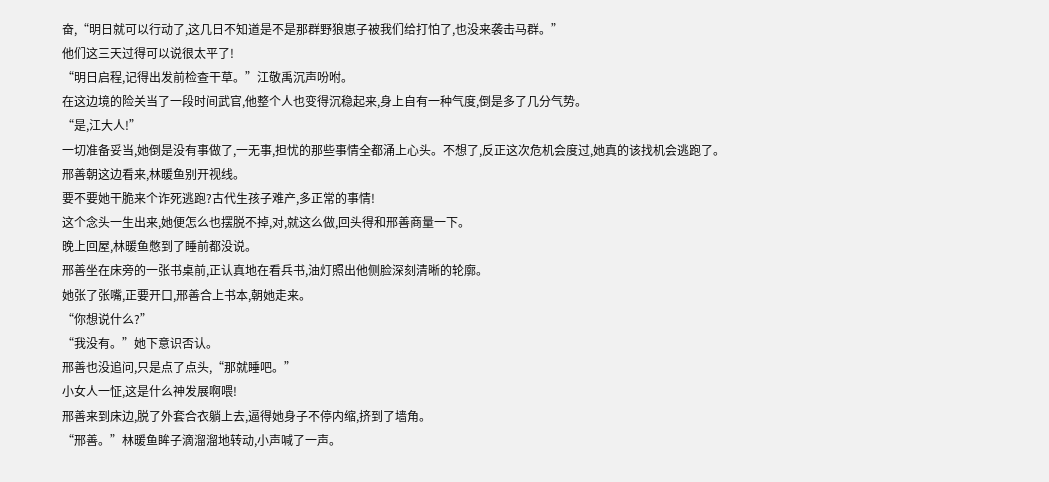奋,“明日就可以行动了,这几日不知道是不是那群野狼崽子被我们给打怕了,也没来袭击马群。”
他们这三天过得可以说很太平了!
“明日启程,记得出发前检查干草。”江敬禹沉声吩咐。
在这边境的险关当了一段时间武官,他整个人也变得沉稳起来,身上自有一种气度,倒是多了几分气势。
“是,江大人!”
一切准备妥当,她倒是没有事做了,一无事,担忧的那些事情全都涌上心头。不想了,反正这次危机会度过,她真的该找机会逃跑了。
邢善朝这边看来,林暖鱼别开视线。
要不要她干脆来个诈死逃跑?古代生孩子难产,多正常的事情!
这个念头一生出来,她便怎么也摆脱不掉,对,就这么做,回头得和邢善商量一下。
晚上回屋,林暖鱼憋到了睡前都没说。
邢善坐在床旁的一张书桌前,正认真地在看兵书,油灯照出他侧脸深刻清晰的轮廓。
她张了张嘴,正要开口,邢善合上书本,朝她走来。
“你想说什么?”
“我没有。”她下意识否认。
邢善也没追问,只是点了点头,“那就睡吧。”
小女人一怔,这是什么神发展啊喂!
邢善来到床边,脱了外套合衣躺上去,逼得她身子不停内缩,挤到了墙角。
“邢善。”林暖鱼眸子滴溜溜地转动,小声喊了一声。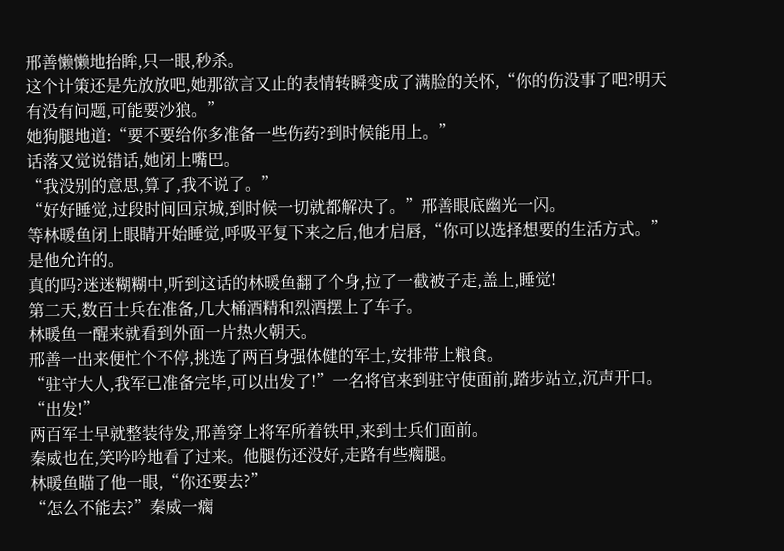邢善懒懒地抬眸,只一眼,秒杀。
这个计策还是先放放吧,她那欲言又止的表情转瞬变成了满脸的关怀,“你的伤没事了吧?明天有没有问题,可能要沙狼。”
她狗腿地道:“要不要给你多准备一些伤药?到时候能用上。”
话落又觉说错话,她闭上嘴巴。
“我没别的意思,算了,我不说了。”
“好好睡觉,过段时间回京城,到时候一切就都解决了。”邢善眼底幽光一闪。
等林暖鱼闭上眼睛开始睡觉,呼吸平复下来之后,他才启唇,“你可以选择想要的生活方式。”
是他允许的。
真的吗?迷迷糊糊中,听到这话的林暖鱼翻了个身,拉了一截被子走,盖上,睡觉!
第二天,数百士兵在准备,几大桶酒精和烈酒摆上了车子。
林暖鱼一醒来就看到外面一片热火朝天。
邢善一出来便忙个不停,挑选了两百身强体健的军士,安排带上粮食。
“驻守大人,我军已准备完毕,可以出发了!”一名将官来到驻守使面前,踏步站立,沉声开口。
“出发!”
两百军士早就整装待发,邢善穿上将军所着铁甲,来到士兵们面前。
秦威也在,笑吟吟地看了过来。他腿伤还没好,走路有些瘸腿。
林暖鱼瞄了他一眼,“你还要去?”
“怎么不能去?”秦威一瘸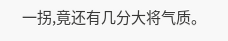一拐,竟还有几分大将气质。